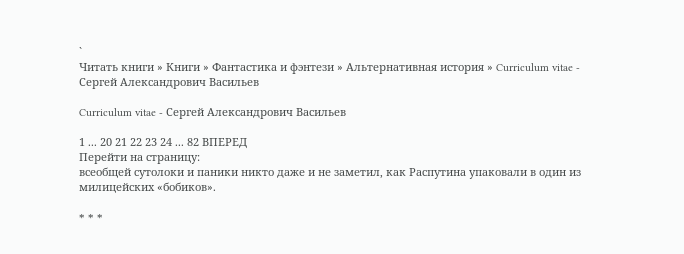`
Читать книги » Книги » Фантастика и фэнтези » Альтернативная история » Curriculum vitae - Сергей Александрович Васильев

Curriculum vitae - Сергей Александрович Васильев

1 ... 20 21 22 23 24 ... 82 ВПЕРЕД
Перейти на страницу:
всеобщей сутолоки и паники никто даже и не заметил, как Распутина упаковали в один из милицейских «бобиков».

* * *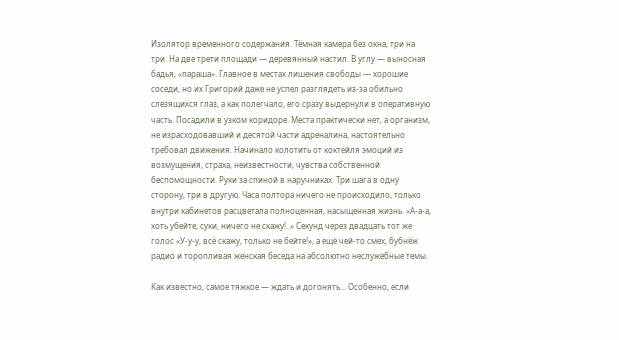Изолятор временного содержания. Тёмная камера без окна, три на три. На две трети площади — деревянный настил. В углу — выносная бадья, «параша». Главное в местах лишения свободы — хорошие соседи, но их Григорий даже не успел разглядеть из-за обильно слезящихся глаз, а как полегчало, его сразу выдернули в оперативную часть. Посадили в узком коридоре. Места практически нет, а организм, не израсходовавший и десятой части адреналина, настоятельно требовал движения. Начинало колотить от коктейля эмоций из возмущения, страха, неизвестности, чувства собственной беспомощности. Руки за спиной в наручниках. Три шага в одну сторону, три в другую. Часа полтора ничего не происходило, только внутри кабинетов расцветала полноценная, насыщенная жизнь. «А-а-а, хоть убейте, суки, ничего не скажу!..» Секунд через двадцать тот же голос «У-у-у, всё скажу, только не бейте!», а ещё чей-то смех, бубнёж радио и торопливая женская беседа на абсолютно неслужебные темы.

Как известно, самое тяжкое — ждать и догонять… Особенно, если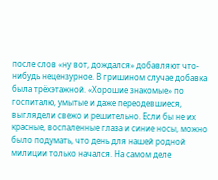после слов «ну вот, дождался» добавляют что-нибудь нецензурное. В гришином случае добавка была трёхэтажной. «Хорошие знакомые» по госпиталю, умытые и даже переодевшиеся, выглядели свежо и решительно. Если бы не их красные, воспаленные глаза и синие носы, можно было подумать, что день для нашей родной милиции только начался. На самом деле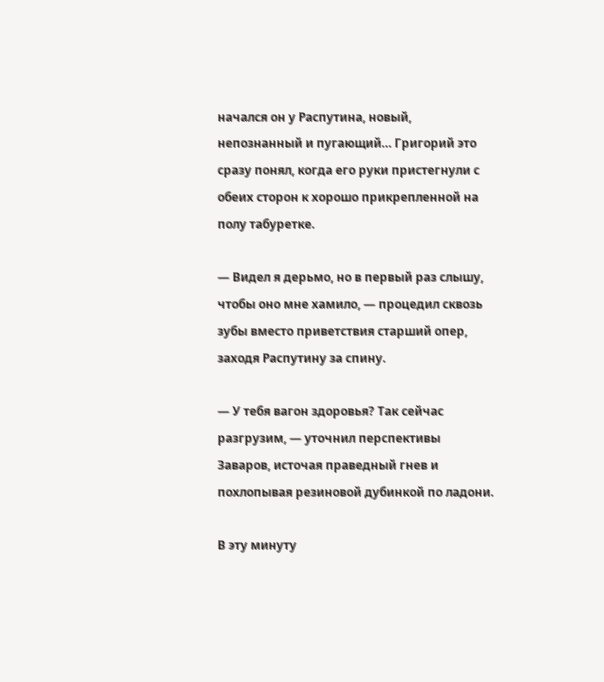начался он у Распутина, новый, непознанный и пугающий… Григорий это сразу понял, когда его руки пристегнули с обеих сторон к хорошо прикрепленной на полу табуретке.

— Видел я дерьмо, но в первый раз слышу, чтобы оно мне хамило, — процедил сквозь зубы вместо приветствия старший опер, заходя Распутину за спину.

— У тебя вагон здоровья? Так сейчас разгрузим, — уточнил перспективы Заваров, источая праведный гнев и похлопывая резиновой дубинкой по ладони.

В эту минуту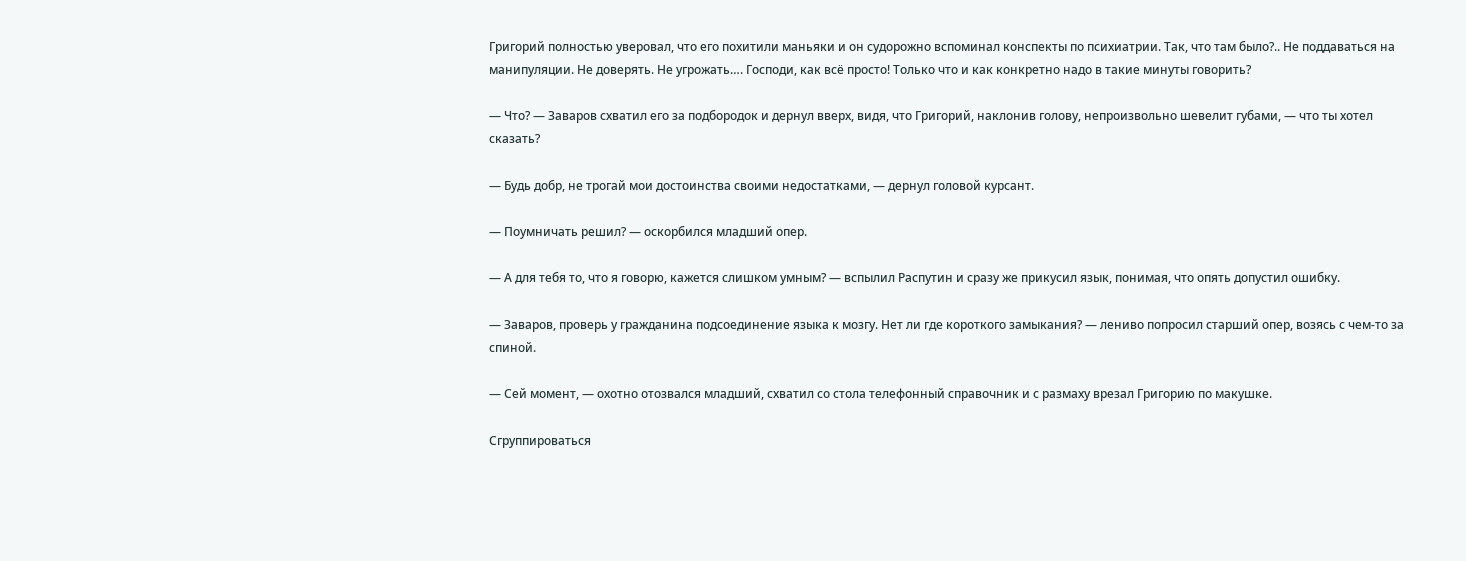Григорий полностью уверовал, что его похитили маньяки и он судорожно вспоминал конспекты по психиатрии. Так, что там было?.. Не поддаваться на манипуляции. Не доверять. Не угрожать…. Господи, как всё просто! Только что и как конкретно надо в такие минуты говорить?

— Что? — Заваров схватил его за подбородок и дернул вверх, видя, что Григорий, наклонив голову, непроизвольно шевелит губами, — что ты хотел сказать?

— Будь добр, не трогай мои достоинства своими недостатками, — дернул головой курсант.

— Поумничать решил? — оскорбился младший опер.

— А для тебя то, что я говорю, кажется слишком умным? — вспылил Распутин и сразу же прикусил язык, понимая, что опять допустил ошибку.

— Заваров, проверь у гражданина подсоединение языка к мозгу. Нет ли где короткого замыкания? — лениво попросил старший опер, возясь с чем-то за спиной.

— Сей момент, — охотно отозвался младший, схватил со стола телефонный справочник и с размаху врезал Григорию по макушке.

Сгруппироваться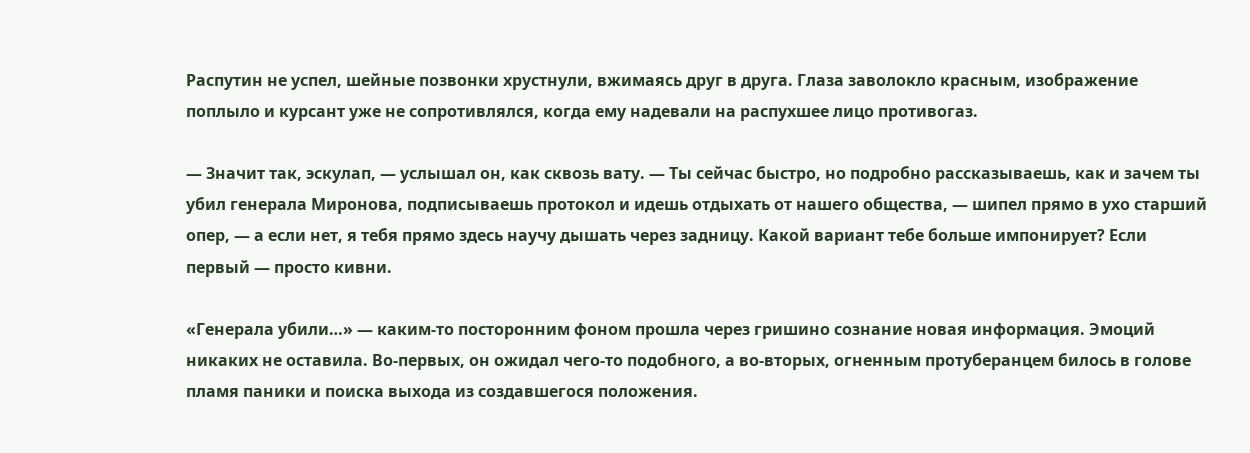Распутин не успел, шейные позвонки хрустнули, вжимаясь друг в друга. Глаза заволокло красным, изображение поплыло и курсант уже не сопротивлялся, когда ему надевали на распухшее лицо противогаз.

— Значит так, эскулап, — услышал он, как сквозь вату. — Ты сейчас быстро, но подробно рассказываешь, как и зачем ты убил генерала Миронова, подписываешь протокол и идешь отдыхать от нашего общества, — шипел прямо в ухо старший опер, — а если нет, я тебя прямо здесь научу дышать через задницу. Какой вариант тебе больше импонирует? Если первый — просто кивни.

«Генерала убили…» — каким-то посторонним фоном прошла через гришино сознание новая информация. Эмоций никаких не оставила. Во-первых, он ожидал чего-то подобного, а во-вторых, огненным протуберанцем билось в голове пламя паники и поиска выхода из создавшегося положения.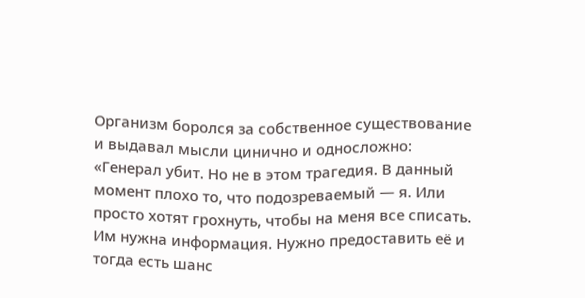Организм боролся за собственное существование и выдавал мысли цинично и односложно: «Генерал убит. Но не в этом трагедия. В данный момент плохо то, что подозреваемый — я. Или просто хотят грохнуть, чтобы на меня все списать. Им нужна информация. Нужно предоставить её и тогда есть шанс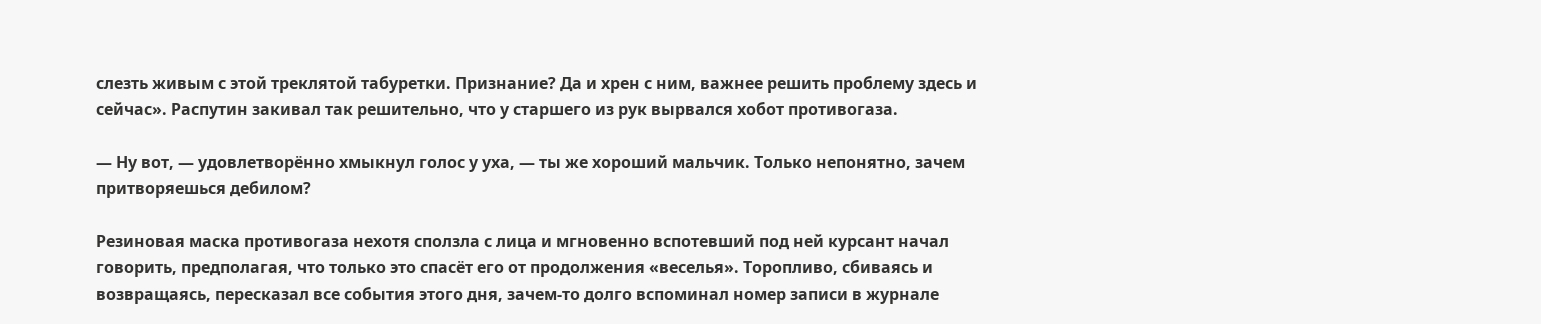слезть живым с этой треклятой табуретки. Признание? Да и хрен с ним, важнее решить проблему здесь и сейчас». Распутин закивал так решительно, что у старшего из рук вырвался хобот противогаза.

— Ну вот, — удовлетворённо хмыкнул голос у уха, — ты же хороший мальчик. Только непонятно, зачем притворяешься дебилом?

Резиновая маска противогаза нехотя сползла с лица и мгновенно вспотевший под ней курсант начал говорить, предполагая, что только это спасёт его от продолжения «веселья». Торопливо, сбиваясь и возвращаясь, пересказал все события этого дня, зачем-то долго вспоминал номер записи в журнале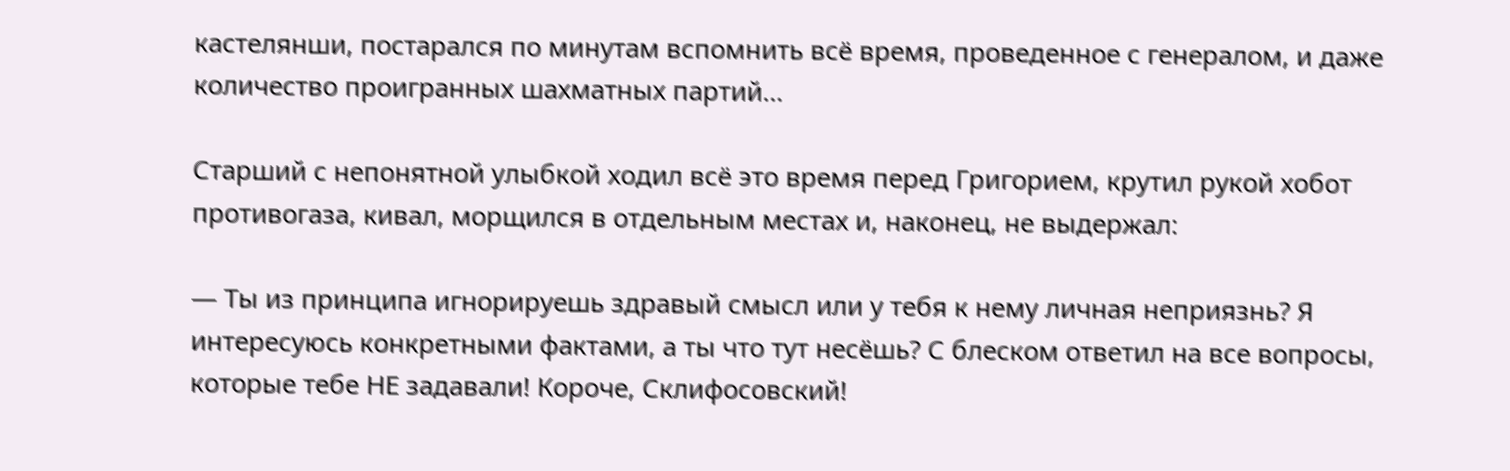кастелянши, постарался по минутам вспомнить всё время, проведенное с генералом, и даже количество проигранных шахматных партий…

Старший с непонятной улыбкой ходил всё это время перед Григорием, крутил рукой хобот противогаза, кивал, морщился в отдельным местах и, наконец, не выдержал:

— Ты из принципа игнорируешь здравый смысл или у тебя к нему личная неприязнь? Я интересуюсь конкретными фактами, а ты что тут несёшь? С блеском ответил на все вопросы, которые тебе НЕ задавали! Короче, Склифосовский!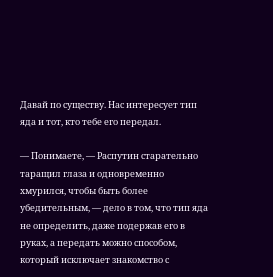Давай по существу. Нас интересует тип яда и тот, кто тебе его передал.

— Понимаете, — Распутин старательно таращил глаза и одновременно хмурился, чтобы быть более убедительным, — дело в том, что тип яда не определить, даже подержав его в руках, а передать можно способом, который исключает знакомство с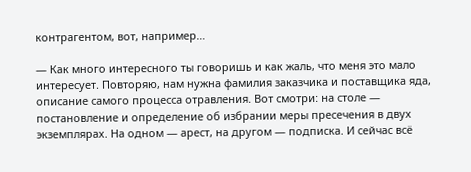контрагентом, вот, например…

— Как много интересного ты говоришь и как жаль, что меня это мало интересует. Повторяю, нам нужна фамилия заказчика и поставщика яда, описание самого процесса отравления. Вот смотри: на столе — постановление и определение об избрании меры пресечения в двух экземплярах. На одном — арест, на другом — подписка. И сейчас всё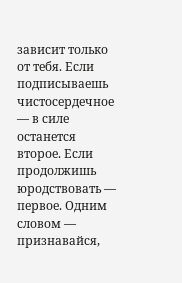зависит только от тебя. Если подписываешь чистосердечное — в силе останется второе. Если продолжишь юродствовать — первое. Одним словом — признавайся,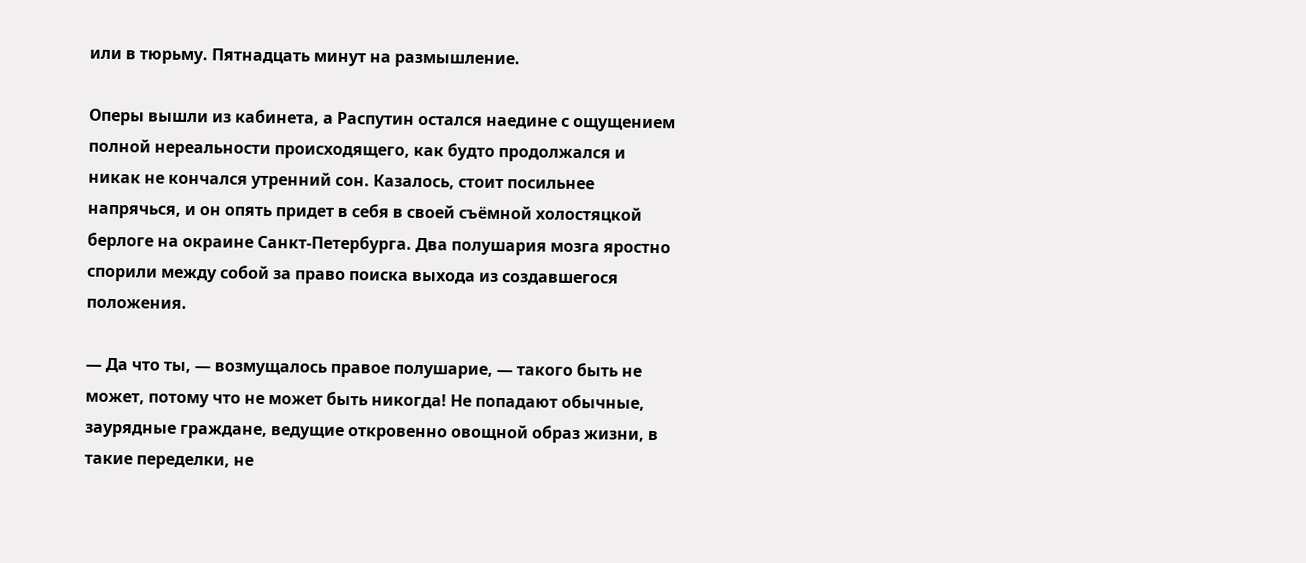или в тюрьму. Пятнадцать минут на размышление.

Оперы вышли из кабинета, а Распутин остался наедине с ощущением полной нереальности происходящего, как будто продолжался и никак не кончался утренний сон. Казалось, стоит посильнее напрячься, и он опять придет в себя в своей съёмной холостяцкой берлоге на окраине Санкт-Петербурга. Два полушария мозга яростно спорили между собой за право поиска выхода из создавшегося положения.

— Да что ты, — возмущалось правое полушарие, — такого быть не может, потому что не может быть никогда! Не попадают обычные, заурядные граждане, ведущие откровенно овощной образ жизни, в такие переделки, не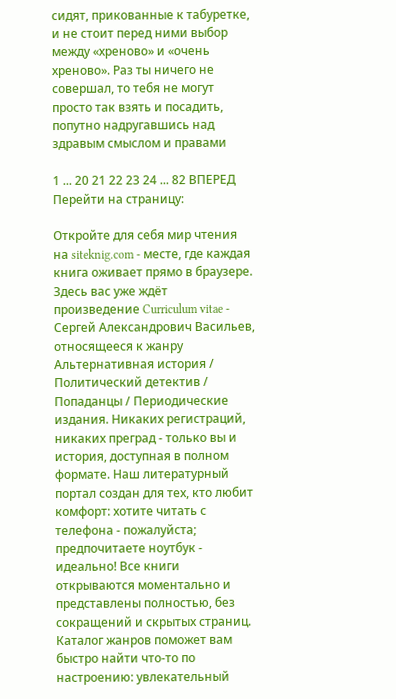сидят, прикованные к табуретке, и не стоит перед ними выбор между «хреново» и «очень хреново». Раз ты ничего не совершал, то тебя не могут просто так взять и посадить, попутно надругавшись над здравым смыслом и правами

1 ... 20 21 22 23 24 ... 82 ВПЕРЕД
Перейти на страницу:

Откройте для себя мир чтения на siteknig.com - месте, где каждая книга оживает прямо в браузере. Здесь вас уже ждёт произведение Curriculum vitae - Сергей Александрович Васильев, относящееся к жанру Альтернативная история / Политический детектив / Попаданцы / Периодические издания. Никаких регистраций, никаких преград - только вы и история, доступная в полном формате. Наш литературный портал создан для тех, кто любит комфорт: хотите читать с телефона - пожалуйста; предпочитаете ноутбук - идеально! Все книги открываются моментально и представлены полностью, без сокращений и скрытых страниц. Каталог жанров поможет вам быстро найти что-то по настроению: увлекательный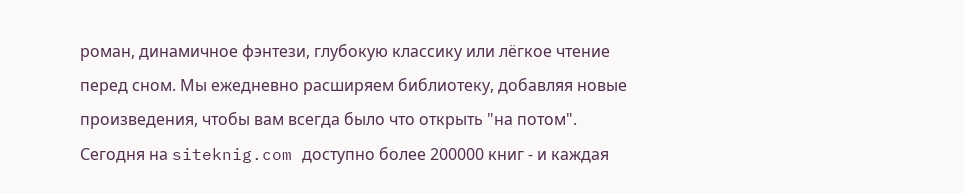роман, динамичное фэнтези, глубокую классику или лёгкое чтение перед сном. Мы ежедневно расширяем библиотеку, добавляя новые произведения, чтобы вам всегда было что открыть "на потом". Сегодня на siteknig.com доступно более 200000 книг - и каждая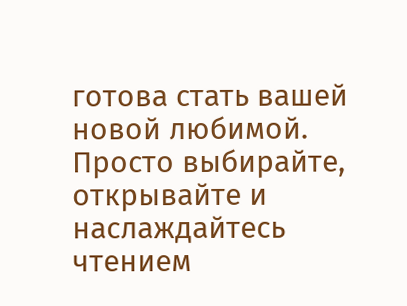готова стать вашей новой любимой. Просто выбирайте, открывайте и наслаждайтесь чтением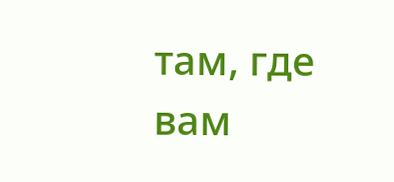там, где вам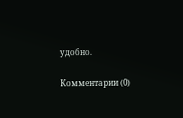удобно.

Комментарии (0)